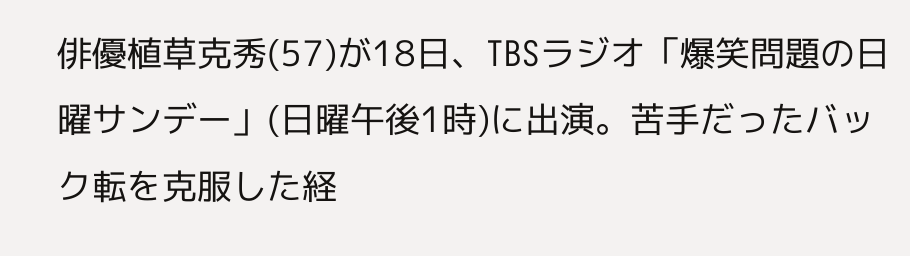俳優植草克秀(57)が18日、TBSラジオ「爆笑問題の日曜サンデー」(日曜午後1時)に出演。苦手だったバック転を克服した経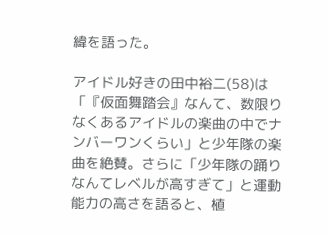緯を語った。

アイドル好きの田中裕二(58)は「『仮面舞踏会』なんて、数限りなくあるアイドルの楽曲の中でナンバーワンくらい」と少年隊の楽曲を絶賛。さらに「少年隊の踊りなんてレベルが高すぎて」と運動能力の高さを語ると、植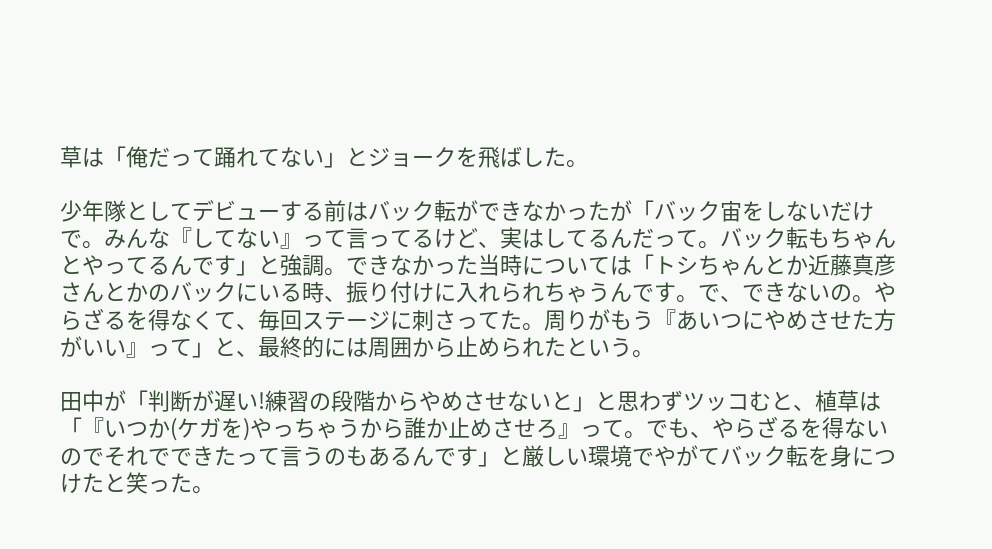草は「俺だって踊れてない」とジョークを飛ばした。

少年隊としてデビューする前はバック転ができなかったが「バック宙をしないだけで。みんな『してない』って言ってるけど、実はしてるんだって。バック転もちゃんとやってるんです」と強調。できなかった当時については「トシちゃんとか近藤真彦さんとかのバックにいる時、振り付けに入れられちゃうんです。で、できないの。やらざるを得なくて、毎回ステージに刺さってた。周りがもう『あいつにやめさせた方がいい』って」と、最終的には周囲から止められたという。

田中が「判断が遅い!練習の段階からやめさせないと」と思わずツッコむと、植草は「『いつか(ケガを)やっちゃうから誰か止めさせろ』って。でも、やらざるを得ないのでそれでできたって言うのもあるんです」と厳しい環境でやがてバック転を身につけたと笑った。